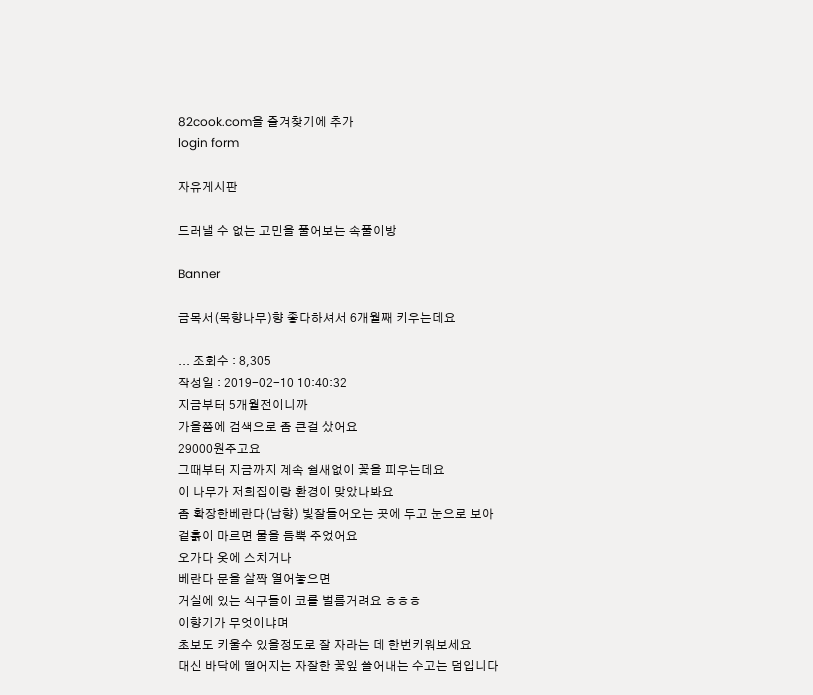82cook.com을 즐겨찾기에 추가
login form

자유게시판

드러낼 수 없는 고민을 풀어보는 속풀이방

Banner

금목서(목향나무)향 좋다하셔서 6개월째 키우는데요

... 조회수 : 8,305
작성일 : 2019-02-10 10:40:32
지금부터 5개월전이니까
가을쯤에 검색으로 좀 큰걸 샀어요
29000원주고요
그때부터 지금까지 계속 쉴새없이 꽃을 피우는데요
이 나무가 저희집이랑 환경이 맞았나봐요
좀 확장한베란다(남향) 빛잘들어오는 곳에 두고 눈으로 보아
겉흙이 마르면 물을 듬뿍 주었어요
오가다 옷에 스치거나
베란다 문을 살짝 열어놓으면
거실에 있는 식구들이 코를 벌름거려요 ㅎㅎㅎ
이향기가 무엇이냐며
초보도 키울수 있을정도로 잘 자라는 데 한번키워보세요
대신 바닥에 떨어지는 자잘한 꽃잎 쓸어내는 수고는 덤입니다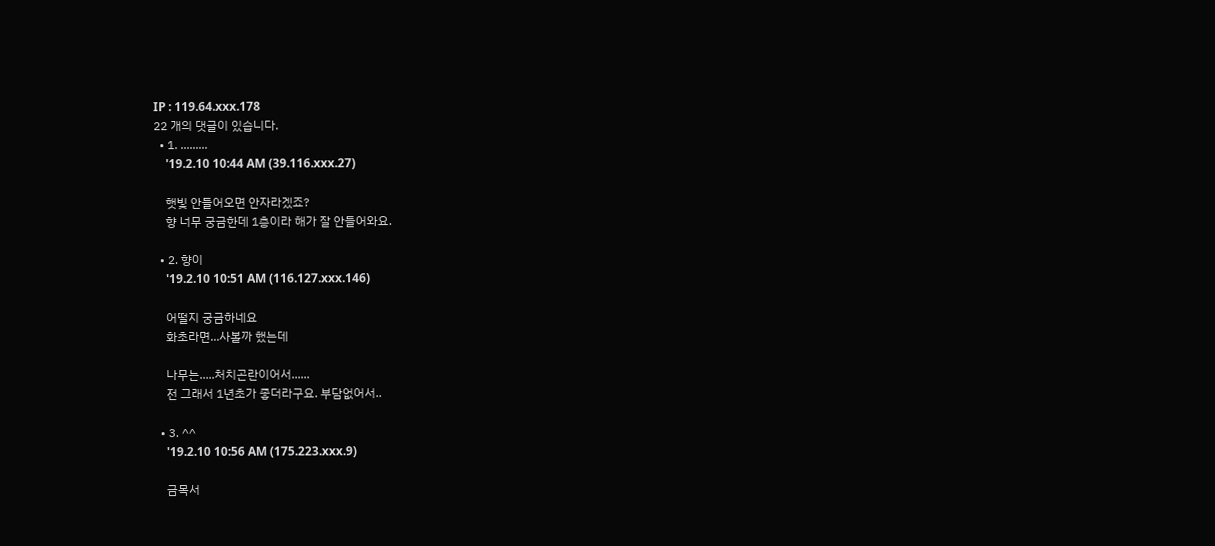IP : 119.64.xxx.178
22 개의 댓글이 있습니다.
  • 1. .........
    '19.2.10 10:44 AM (39.116.xxx.27)

    햇빛 안들어오면 안자라겠죠?
    향 너무 궁금한데 1층이라 해가 잘 안들어와요.

  • 2. 향이
    '19.2.10 10:51 AM (116.127.xxx.146)

    어떨지 궁금하네요
    화초라면...사볼까 했는데

    나무는.....처치곤란이어서......
    전 그래서 1년초가 좋더라구요. 부담없어서..

  • 3. ^^
    '19.2.10 10:56 AM (175.223.xxx.9)

    금목서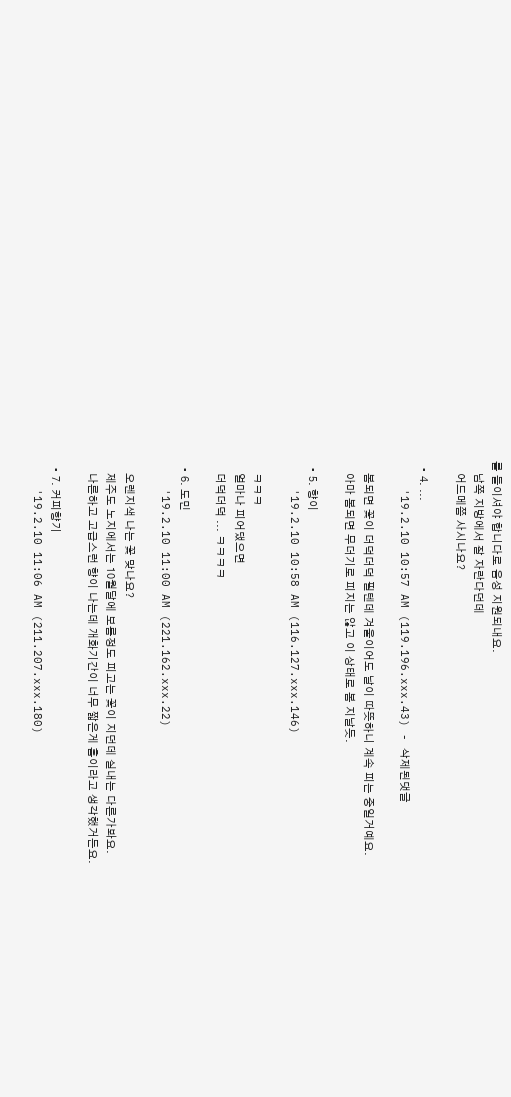를 들이셔야 합니다로 음성 지원되내요.
    남쪽 지방에서 잘 자란다던데
    어드메쯤 사시나요?

  • 4. ...
    '19.2.10 10:57 AM (119.196.xxx.43) - 삭제된댓글

    봄되면 꽃이 더덕더덕 필텐데 겨울이어도 날이 따뜻하니 계속 피는 중일거예요.
    아마 봄되면 무더기로 피지는 않고 이 상태로 봄 지날듯.

  • 5. 향이
    '19.2.10 10:58 AM (116.127.xxx.146)

    ㅋㅋㅋ
    얼마나 피어댔으면
    더덕더덕 ... ㅋㅋㅋㅋ

  • 6. 도민
    '19.2.10 11:00 AM (221.162.xxx.22)

    오렌지색 나는 꽃 맞나요?
    제주도 노지에서는 10월달에 보름정도 피고는 꽃이 지던데 실내는 다른가봐요.
    나른하고 고급스런 향이 나는데 개화기간이 너무 짧은게 흠이라고 생각했거든요.

  • 7. 커피향기
    '19.2.10 11:06 AM (211.207.xxx.180)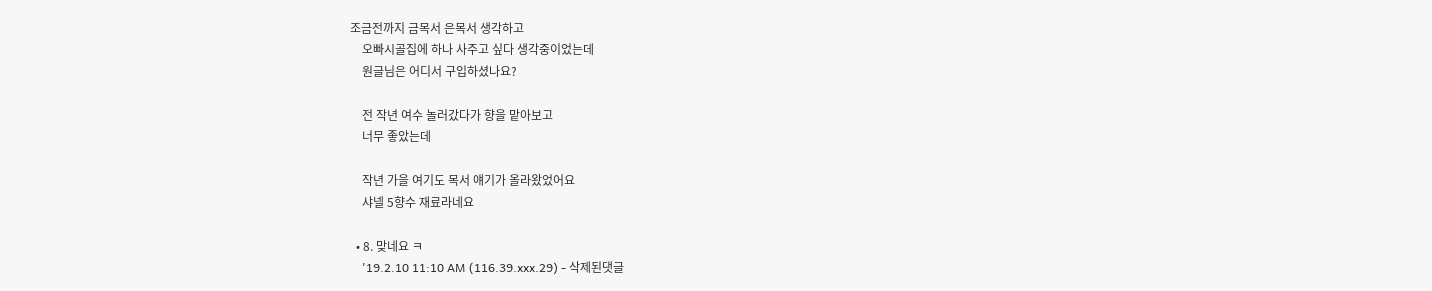조금전까지 금목서 은목서 생각하고
    오빠시골집에 하나 사주고 싶다 생각중이었는데
    원글님은 어디서 구입하셨나요?

    전 작년 여수 놀러갔다가 향을 맡아보고
    너무 좋았는데

    작년 가을 여기도 목서 얘기가 올라왔었어요
    샤넬 5향수 재료라네요

  • 8. 맞네요 ㅋ
    '19.2.10 11:10 AM (116.39.xxx.29) - 삭제된댓글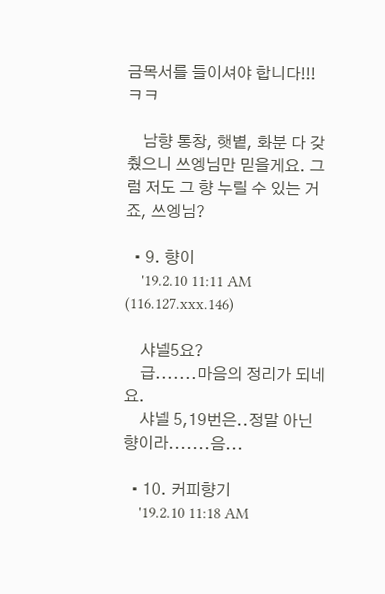금목서를 들이셔야 합니다!!! ㅋㅋ

    남향 통창, 햇볕, 화분 다 갖췄으니 쓰엥님만 믿을게요. 그럼 저도 그 향 누릴 수 있는 거죠, 쓰엥님?

  • 9. 향이
    '19.2.10 11:11 AM (116.127.xxx.146)

    샤넬5요?
    급.......마음의 정리가 되네요.
    샤넬 5,19번은..정말 아닌향이라.......음...

  • 10. 커피향기
    '19.2.10 11:18 AM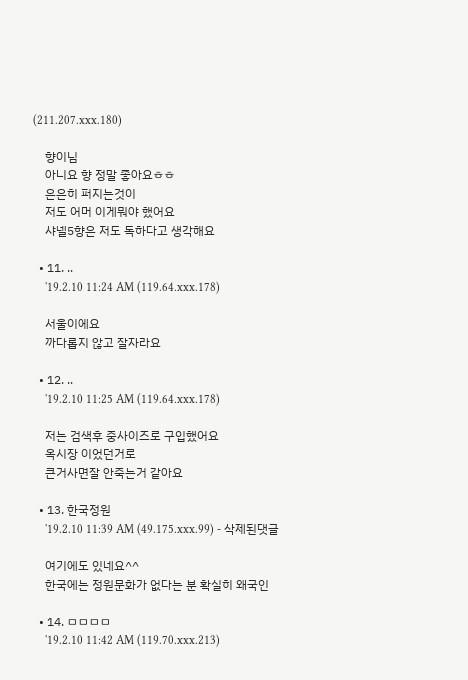(211.207.xxx.180)

    향이님
    아니요 향 정말 좋아요ㅎㅎ
    은은히 퍼지는것이
    저도 어머 이게뭐야 했어요
    샤넬5향은 저도 독하다고 생각해요

  • 11. ..
    '19.2.10 11:24 AM (119.64.xxx.178)

    서울이에요
    까다롭지 않고 잘자라요

  • 12. ..
    '19.2.10 11:25 AM (119.64.xxx.178)

    저는 검색후 중사이즈로 구입했어요
    옥시장 이었던거로
    큰거사면잘 안죽는거 같아요

  • 13. 한국정원
    '19.2.10 11:39 AM (49.175.xxx.99) - 삭제된댓글

    여기에도 있네요^^
    한국에는 정원문화가 없다는 분 확실히 왜국인

  • 14. ㅁㅁㅁㅁ
    '19.2.10 11:42 AM (119.70.xxx.213)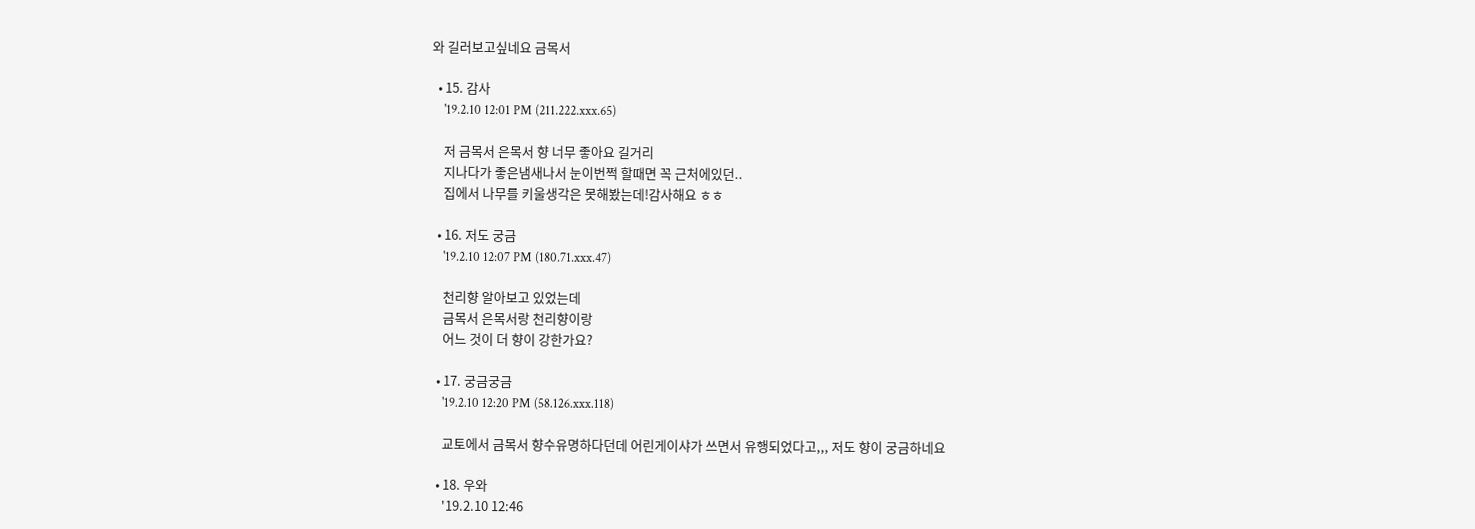와 길러보고싶네요 금목서

  • 15. 감사
    '19.2.10 12:01 PM (211.222.xxx.65)

    저 금목서 은목서 향 너무 좋아요 길거리
    지나다가 좋은냄새나서 눈이번쩍 할때면 꼭 근처에있던..
    집에서 나무를 키울생각은 못해봤는데!감사해요 ㅎㅎ

  • 16. 저도 궁금
    '19.2.10 12:07 PM (180.71.xxx.47)

    천리향 알아보고 있었는데
    금목서 은목서랑 천리향이랑
    어느 것이 더 향이 강한가요?

  • 17. 궁금궁금
    '19.2.10 12:20 PM (58.126.xxx.118)

    교토에서 금목서 향수유명하다던데 어린게이샤가 쓰면서 유행되었다고,,, 저도 향이 궁금하네요

  • 18. 우와
    '19.2.10 12:46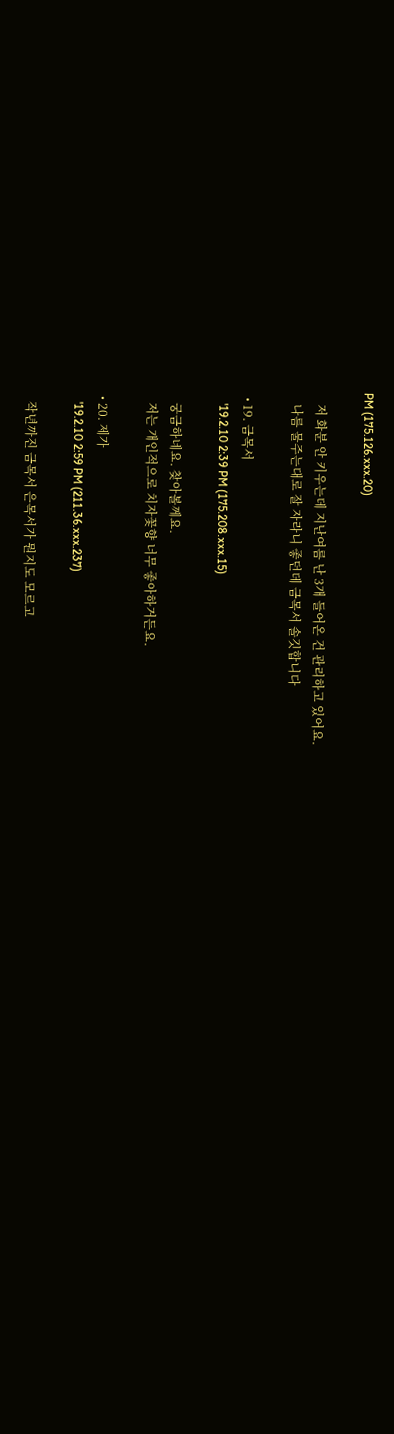PM (175.126.xxx.20)

    저 화분 안 키우는데 지난여름 난 3개 들어온 건 관리하고 있어요.
    나름 물주는대로 잘 자라니 좋던데 금목서 솔깃합니다

  • 19. 금목서
    '19.2.10 2:39 PM (175.208.xxx.15)

    궁금하네요. 찾아볼께요.
    저는 개인적으로 치자꽃향 너무 좋아하거든요.

  • 20. 제가
    '19.2.10 2:59 PM (211.36.xxx.237)

    작년까진 금목서 은목서가 뭔지도 모르고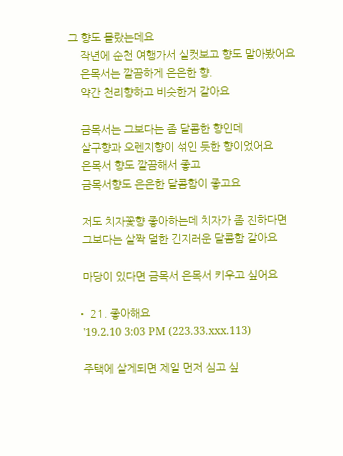그 향도 몰랐는데요
    작년에 순천 여행가서 실컷보고 향도 맡아봤어요
    은목서는 깔끔하게 은은한 향.
    약간 천리향하고 비슷한거 같아요

    금목서는 그보다는 좀 달콤한 향인데
    살구향과 오렌지향이 섞인 듯한 향이었어요
    은목서 향도 깔끔해서 좋고
    금목서향도 은은한 달콤함이 좋고요

    저도 치자꽃향 좋아하는데 치자가 좀 진하다면
    그보다는 살짝 덜한 긴지러운 달콤함 같아요

    마당이 있다면 금목서 은목서 키우고 싶어요

  • 21. 좋아해요
    '19.2.10 3:03 PM (223.33.xxx.113)

    주택에 살게되면 제일 먼저 심고 싶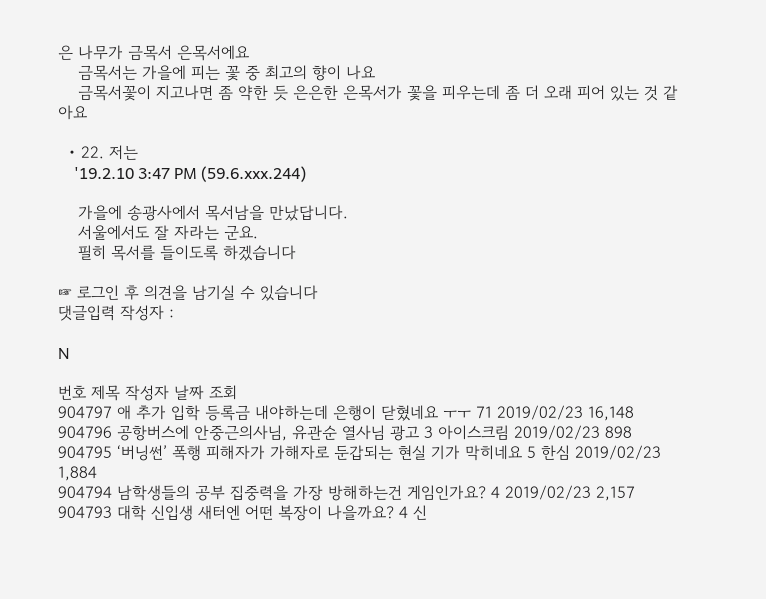은 나무가 금목서 은목서에요
    금목서는 가을에 피는 꽃 중 최고의 향이 나요
    금목서꽃이 지고나면 좀 약한 듯 은은한 은목서가 꽃을 피우는데 좀 더 오래 피어 있는 것 같아요

  • 22. 저는
    '19.2.10 3:47 PM (59.6.xxx.244)

    가을에 송광사에서 목서남을 만났답니다.
    서울에서도 잘 자라는 군요.
    필히 목서를 들이도록 하겠습니다

☞ 로그인 후 의견을 남기실 수 있습니다
댓글입력 작성자 :

N

번호 제목 작성자 날짜 조회
904797 애 추가 입학 등록금 내야하는데 은행이 닫혔네요 ㅜㅜ 71 2019/02/23 16,148
904796 공항버스에 안중근의사님, 유관순 열사님 광고 3 아이스크림 2019/02/23 898
904795 ‘버닝썬’ 폭행 피해자가 가해자로 둔갑되는 현실 기가 막히네요 5 한심 2019/02/23 1,884
904794 남학생들의 공부 집중력을 가장 방해하는건 게임인가요? 4 2019/02/23 2,157
904793 대학 신입생 새터엔 어떤 복장이 나을까요? 4 신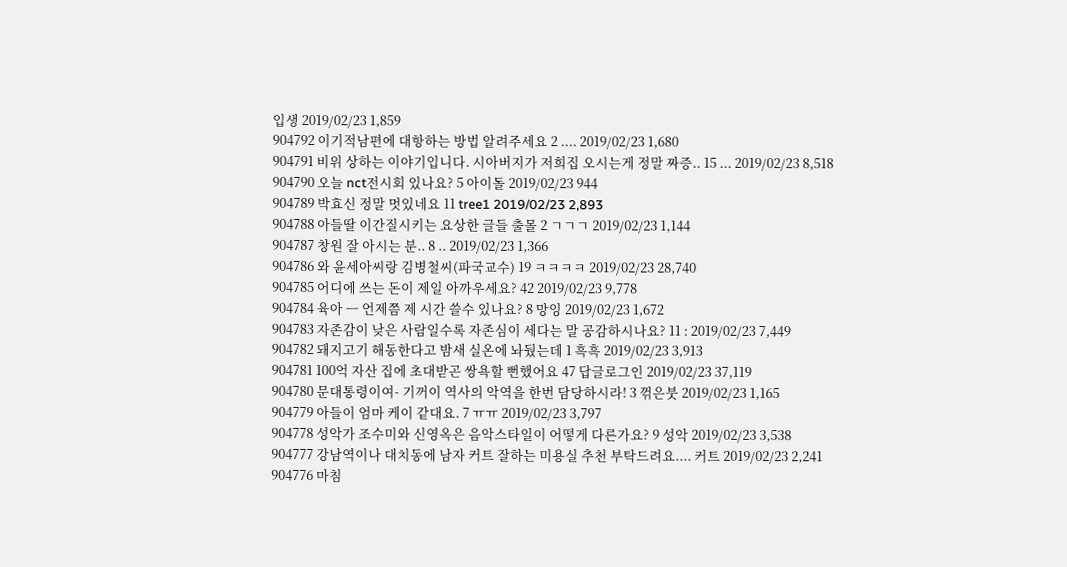입생 2019/02/23 1,859
904792 이기적남편에 대항하는 방법 알려주세요 2 .... 2019/02/23 1,680
904791 비위 상하는 이야기입니다. 시아버지가 저희집 오시는게 정말 짜증.. 15 ... 2019/02/23 8,518
904790 오늘 nct전시회 있나요? 5 아이돌 2019/02/23 944
904789 박효신 정말 멋있네요 11 tree1 2019/02/23 2,893
904788 아들딸 이간질시키는 요상한 글들 출몰 2 ㄱㄱㄱ 2019/02/23 1,144
904787 창원 잘 아시는 분.. 8 .. 2019/02/23 1,366
904786 와 윤세아씨랑 김병철씨(파국교수) 19 ㅋㅋㅋㅋ 2019/02/23 28,740
904785 어디에 쓰는 돈이 제일 아까우세요? 42 2019/02/23 9,778
904784 육아 ㅡ 언제쯤 제 시간 쓸수 있나요? 8 망잉 2019/02/23 1,672
904783 자존감이 낮은 사람일수록 자존심이 세다는 말 공감하시나요? 11 : 2019/02/23 7,449
904782 돼지고기 해동한다고 밤새 실온에 놔뒀는데 1 흑흑 2019/02/23 3,913
904781 100억 자산 집에 초대받곤 쌍욕할 뻔했어요 47 답글로그인 2019/02/23 37,119
904780 문대통령이여- 기꺼이 역사의 악역을 한번 담당하시라! 3 꺾은붓 2019/02/23 1,165
904779 아들이 엄마 케이 같대요. 7 ㅠㅠ 2019/02/23 3,797
904778 성악가 조수미와 신영옥은 음악스타일이 어떻게 다른가요? 9 성악 2019/02/23 3,538
904777 강남역이나 대치동에 남자 커트 잘하는 미용실 추천 부탁드려요.... 커트 2019/02/23 2,241
904776 마침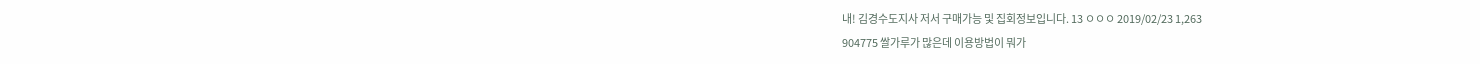내! 김경수도지사 저서 구매가능 및 집회정보입니다. 13 ㅇㅇㅇ 2019/02/23 1,263
904775 쌀가루가 많은데 이용방법이 뭐가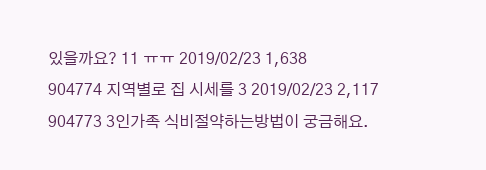있을까요? 11 ㅠㅠ 2019/02/23 1,638
904774 지역별로 집 시세를 3 2019/02/23 2,117
904773 3인가족 식비절약하는방법이 궁금해요.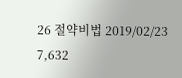26 절약비법 2019/02/23 7,632